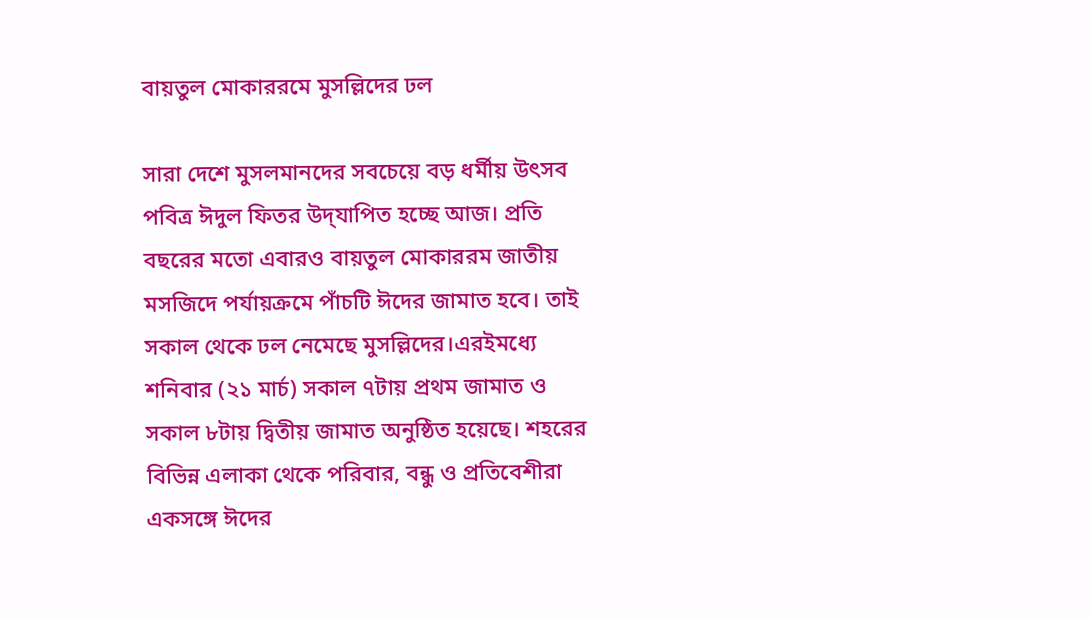বায়তুল মোকাররমে মুসল্লিদের ঢল

সারা দেশে মুসলমানদের সবচেয়ে বড় ধর্মীয় উৎসব পবিত্র ঈদুল ফিতর উদ্‌যাপিত হচ্ছে আজ। প্রতি বছরের মতো এবারও বায়তুল মোকাররম জাতীয় মসজিদে পর্যায়ক্রমে পাঁচটি ঈদের জামাত হবে। তাই সকাল থেকে ঢল নেমেছে মুসল্লিদের।এরইমধ্যে শনিবার (২১ মার্চ) সকাল ৭টায় প্রথম জামাত ও সকাল ৮টায় দ্বিতীয় জামাত অনুষ্ঠিত হয়েছে। শহরের বিভিন্ন এলাকা থেকে পরিবার, বন্ধু ও প্রতিবেশীরা একসঙ্গে ঈদের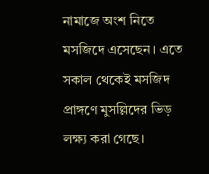নামাজে অংশ নিতে মসজিদে এসেছেন। এতে সকাল থেকেই মসজিদ প্রাঙ্গণে মুসল্লিদের ভিড় লক্ষ্য করা গেছে।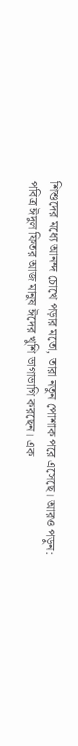শিশুদের মধ্যে আনন্দ চোখে পড়ার মতো, তারা নতুন পোশাক পরে এসেছে। আরও পড়ুন: পবিত্র ঈদুল ফিতর আজ মানুষ ঈদের খুশি ভাগাভাগি করছেন। এক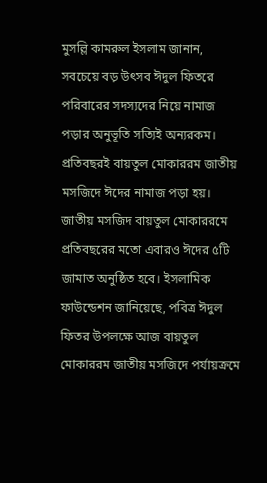মুসল্লি কামরুল ইসলাম জানান, সবচেয়ে বড় উৎসব ঈদুল ফিতরে পরিবারের সদস্যদের নিয়ে নামাজ পড়ার অনুভূতি সত্যিই অন্যরকম। প্রতিবছরই বায়তুল মোকাররম জাতীয় মসজিদে ঈদের নামাজ পড়া হয়।   জাতীয় মসজিদ বায়তুল মোকাররমে প্রতিবছরের মতো এবারও ঈদের ৫টি জামাত অনুষ্ঠিত হবে। ইসলামিক ফাউন্ডেশন জানিয়েছে, পবিত্র ঈদুল ফিতর উপলক্ষে আজ বায়তুল মোকাররম জাতীয় মসজিদে পর্যায়ক্রমে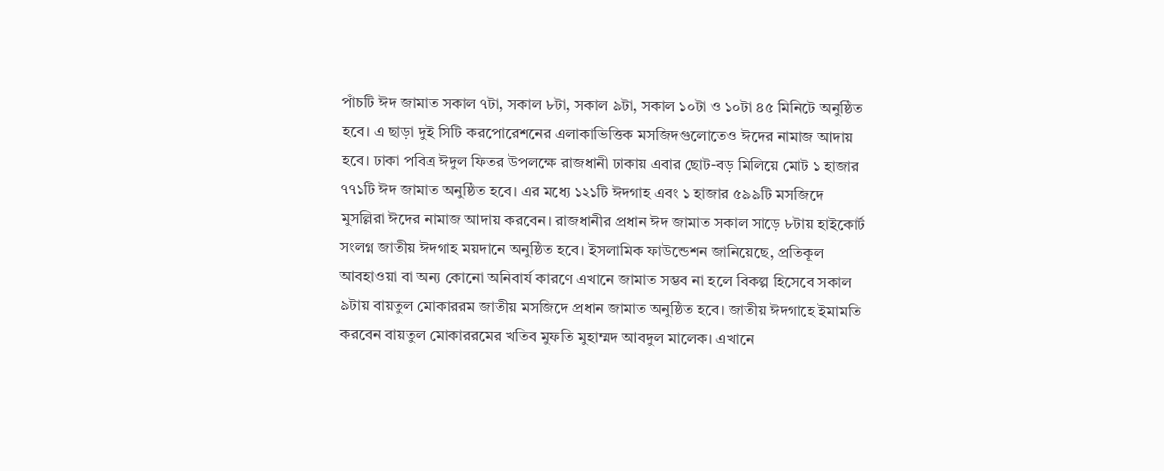পাঁচটি ঈদ জামাত সকাল ৭টা, সকাল ৮টা, সকাল ৯টা, সকাল ১০টা ও ১০টা ৪৫ মিনিটে অনুষ্ঠিত হবে। এ ছাড়া দুই সিটি করপোরেশনের এলাকাভিত্তিক মসজিদগুলোতেও ঈদের নামাজ আদায় হবে। ঢাকা পবিত্র ঈদুল ফিতর উপলক্ষে রাজধানী ঢাকায় এবার ছোট-বড় মিলিয়ে মোট ১ হাজার ৭৭১টি ঈদ জামাত অনুষ্ঠিত হবে। এর মধ্যে ১২১টি ঈদগাহ এবং ১ হাজার ৫৯৯টি মসজিদে মুসল্লিরা ঈদের নামাজ আদায় করবেন। রাজধানীর প্রধান ঈদ জামাত সকাল সাড়ে ৮টায় হাইকোর্ট সংলগ্ন জাতীয় ঈদগাহ ময়দানে অনুষ্ঠিত হবে। ইসলামিক ফাউন্ডেশন জানিয়েছে, প্রতিকূল আবহাওয়া বা অন্য কোনো অনিবার্য কারণে এখানে জামাত সম্ভব না হলে বিকল্প হিসেবে সকাল ৯টায় বায়তুল মোকাররম জাতীয় মসজিদে প্রধান জামাত অনুষ্ঠিত হবে। জাতীয় ঈদগাহে ইমামতি করবেন বায়তুল মোকাররমের খতিব মুফতি মুহাম্মদ আবদুল মালেক। এখানে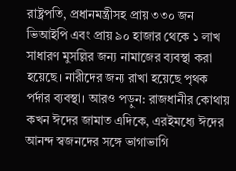রাষ্ট্রপতি, প্রধানমন্ত্রীসহ প্রায় ৩৩০ জন ভিআইপি এবং প্রায় ৯০ হাজার থেকে ১ লাখ সাধারণ মুসল্লির জন্য নামাজের ব্যবস্থা করা হয়েছে। নারীদের জন্য রাখা হয়েছে পৃথক পর্দার ব্যবস্থা। আরও পড়ুন: রাজধানীর কোথায় কখন ঈদের জামাত এদিকে, এরইমধ্যে ঈদের আনন্দ স্বজনদের সঙ্গে ভাগাভাগি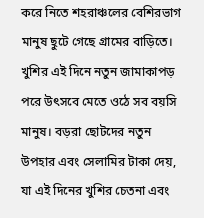করে নিতে শহরাঞ্চলের বেশিরভাগ মানুষ ছুটে গেছে গ্রামের বাড়িতে। খুশির এই দিনে নতুন জামাকাপড় পরে উৎসবে মেতে ওঠে সব বয়সি মানুষ। বড়রা ছোটদের নতুন উপহার এবং সেলামির টাকা দেয়, যা এই দিনের খুশির চেতনা এবং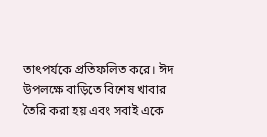তাৎপর্যকে প্রতিফলিত করে। ঈদ উপলক্ষে বাড়িতে বিশেষ খাবার তৈরি করা হয় এবং সবাই একে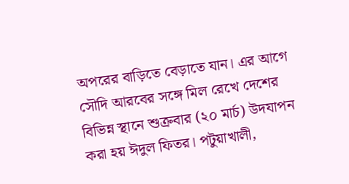অপরের বাড়িতে বেড়াতে যান। এর আগে সৌদি আরবের সঙ্গে মিল রেখে দেশের বিভিন্ন স্থানে শুক্রবার (২০ মার্চ) উদযাপন করা হয় ঈদুল ফিতর। পটুয়াখালী,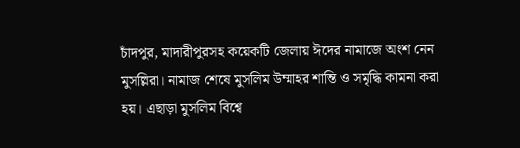চাঁদপুর, মাদারীপুরসহ কয়েকটি জেলায় ঈদের নামাজে অংশ নেন মুসল্লিরা। নামাজ শেষে মুসলিম উম্মাহর শান্তি ও সমৃদ্ধি কামনা করা হয়। এছাড়া মুসলিম বিশ্বে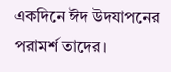একদিনে ঈদ উদযাপনের পরামর্শ তাদের।